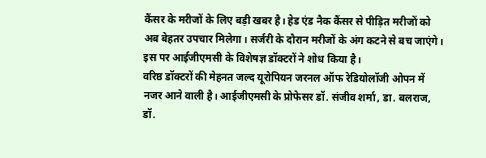कैंसर के मरीजों के लिए बड़ी खबर है। हेड एंड नैक कैंसर से पीड़ित मरीजों को अब बेहतर उपचार मिलेगा। सर्जरी के दौरान मरीजों के अंग कटने से बच जाएंगे। इस पर आईजीएमसी के विशेषज्ञ डॉक्टरों ने शोध किया है।
वरिष्ठ डॉक्टरों की मेहनत जल्द यूरोपियन जरनल ऑफ रेडियोलॉजी ओपन में नजर आने वाली है। आईजीएमसी के प्रोफेसर डॉ. संजीव शर्मा, डा. बलराज, डॉ.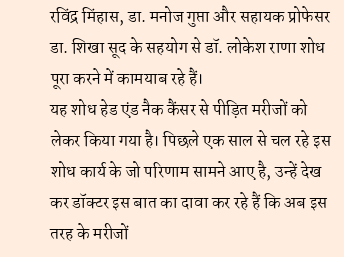रविंद्र मिंहास, डा. मनोज गुप्ता और सहायक प्रोफेसर डा. शिखा सूद के सहयोग से डॉ. लोकेश राणा शोध पूरा करने में कामयाब रहे हैं।
यह शोध हेड एंड नैक कैंसर से पीड़ित मरीजों को लेकर किया गया है। पिछले एक साल से चल रहे इस शोध कार्य के जो परिणाम सामने आए है, उन्हें देख कर डॉक्टर इस बात का दावा कर रहे हैं कि अब इस तरह के मरीजों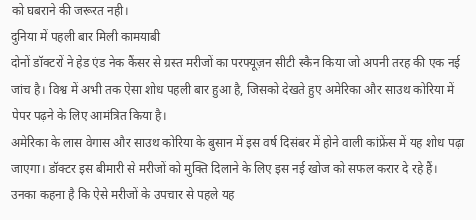को घबराने की जरूरत नही।
दुनिया में पहली बार मिली कामयाबी
दोनों डॉक्टरों ने हेड एंड नेक कैंसर से ग्रस्त मरीजों का परफ्यूज़न सीटी स्कैन किया जो अपनी तरह की एक नई जांच है। विश्व में अभी तक ऐसा शोध पहली बार हुआ है, जिसको देखते हुए अमेरिका और साउथ कोरिया में पेपर पढ़ने के लिए आमंत्रित किया है।
अमेरिका के लास वेगास और साउथ कोरिया के बुसान में इस वर्ष दिसंबर में होने वाली कांफ्रेंस में यह शोध पढ़ा जाएगा। डॉक्टर इस बीमारी से मरीजों को मुक्ति दिलाने के लिए इस नई खोज को सफल करार दे रहे हैं।
उनका कहना है कि ऐसे मरीजों के उपचार से पहले यह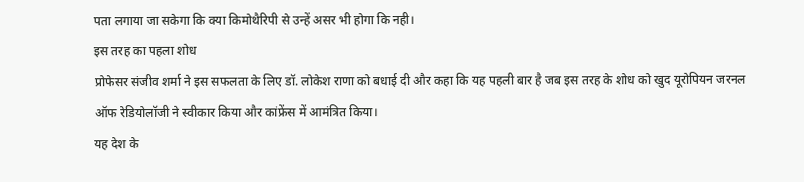पता लगाया जा सकेगा कि क्या किमोथैरिपी से उन्हें असर भी होगा कि नही।
इस तरह का पहला शोध
प्रोफेसर संजीव शर्मा ने इस सफलता के लिए डॉ. लोकेश राणा को बधाई दी और कहा कि यह पहली बार है जब इस तरह के शोध को खुद यूरोपियन जरनल ऑफ रेडियोलॉजी ने स्वीकार किया और कांफ्रेंस में आमंत्रित किया।
यह देश के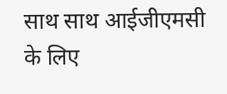साथ साथ आईजीएमसी के लिए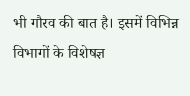भी गौरव की बात है। इसमें विभिन्न विभागों के विशेषज्ञ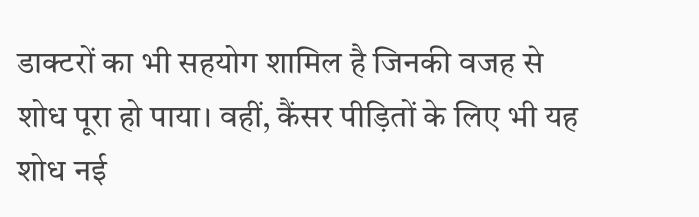डाक्टरों का भी सहयोग शामिल है जिनकी वजह से शोध पूरा हो पाया। वहीं, कैंसर पीड़ितों के लिए भी यह शोध नई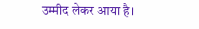उम्मीद लेकर आया है।